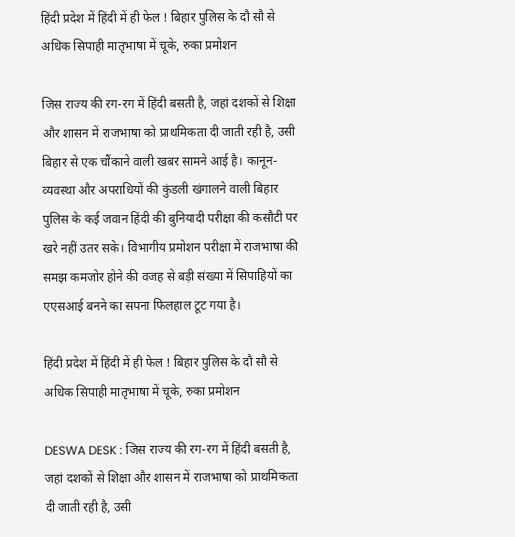हिंदी प्रदेश में हिंदी में ही फेल ! बिहार पुलिस के दौ सौ से अधिक सिपाही मातृभाषा में चूके, रुका प्रमोशन

जिस राज्य की रग-रग में हिंदी बसती है, जहां दशकों से शिक्षा और शासन में राजभाषा को प्राथमिकता दी जाती रही है, उसी बिहार से एक चौंकाने वाली खबर सामने आई है। कानून-व्यवस्था और अपराधियों की कुंडली खंगालने वाली बिहार पुलिस के कई जवान हिंदी की बुनियादी परीक्षा की कसौटी पर खरे नहीं उतर सके। विभागीय प्रमोशन परीक्षा में राजभाषा की समझ कमजोर होने की वजह से बड़ी संख्या में सिपाहियों का एएसआई बनने का सपना फिलहाल टूट गया है।

हिंदी प्रदेश में हिंदी में ही फेल ! बिहार पुलिस के दौ सौ से अधिक सिपाही मातृभाषा में चूके, रुका प्रमोशन

DESWA DESK : जिस राज्य की रग-रग में हिंदी बसती है, जहां दशकों से शिक्षा और शासन में राजभाषा को प्राथमिकता दी जाती रही है, उसी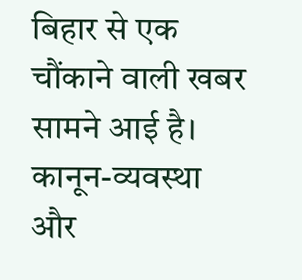बिहार से एक चौंकाने वाली खबर सामने आई है। कानून-व्यवस्था और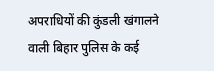अपराधियों की कुंडली खंगालने वाली बिहार पुलिस के कई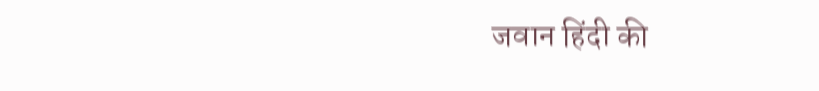जवान हिंदी की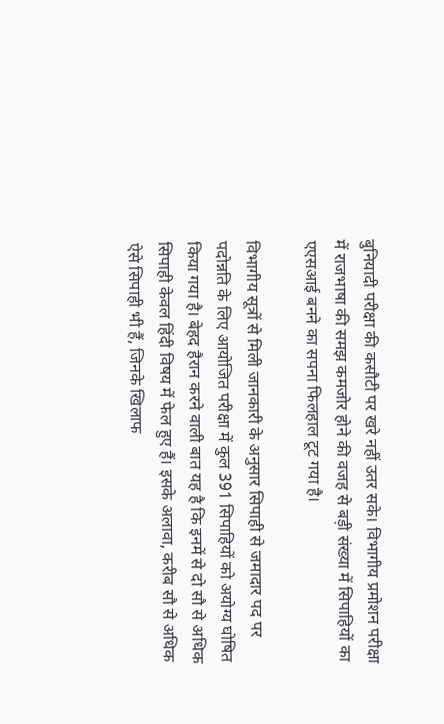बुनियादी परीक्षा की कसौटी पर खरे नहीं उतर सके। विभागीय प्रमोशन परीक्षा में राजभाषा की समझ कमजोर होने की वजह से बड़ी संख्या में सिपाहियों का एएसआई बनने का सपना फिलहाल टूट गया है।

विभागीय सूत्रों से मिली जानकारी के अनुसार सिपाही से जमादार पद पर पदोन्नति के लिए आयोजित परीक्षा में कुल 391 सिपाहियों को अयोग्य घोषित किया गया है। बेहद हैरान करने वाली बात यह है कि इनमें से दो सौ से अधिक सिपाही केवल हिंदी विषय में फेल हुए हैं। इसके अलावा, करीब सौ से अधिक ऐसे सिपाही भी हैं, जिनके खिलाफ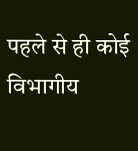पहले से ही कोई विभागीय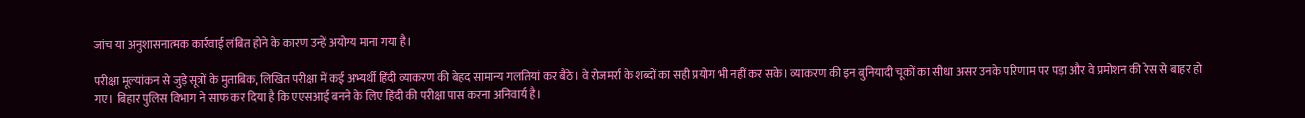जांच या अनुशासनात्मक कार्रवाई लंबित होने के कारण उन्हें अयोग्य माना गया है।

परीक्षा मूल्यांकन से जुड़े सूत्रों के मुताबिक, लिखित परीक्षा में कई अभ्यर्थी हिंदी व्याकरण की बेहद सामान्य गलतियां कर बैठे। वे रोजमर्रा के शब्दों का सही प्रयोग भी नहीं कर सके। व्याकरण की इन बुनियादी चूकों का सीधा असर उनके परिणाम पर पड़ा और वे प्रमोशन की रेस से बाहर हो गए। बिहार पुलिस विभाग ने साफ कर दिया है कि एएसआई बनने के लिए हिंदी की परीक्षा पास करना अनिवार्य है।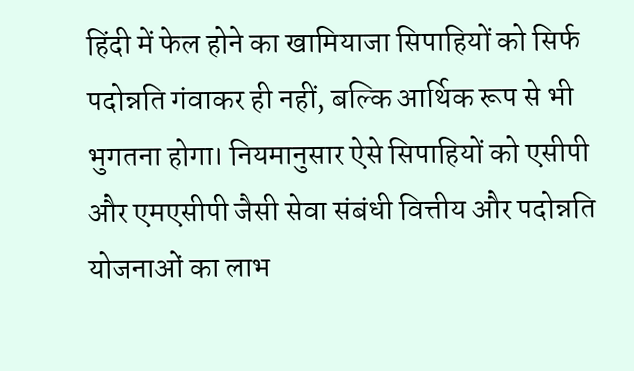हिंदी में फेल होने का खामियाजा सिपाहियों को सिर्फ पदोन्नति गंवाकर ही नहीं, बल्कि आर्थिक रूप से भी भुगतना होगा। नियमानुसार ऐसे सिपाहियों को एसीपी और एमएसीपी जैसी सेवा संबंधी वित्तीय और पदोन्नति योजनाओं का लाभ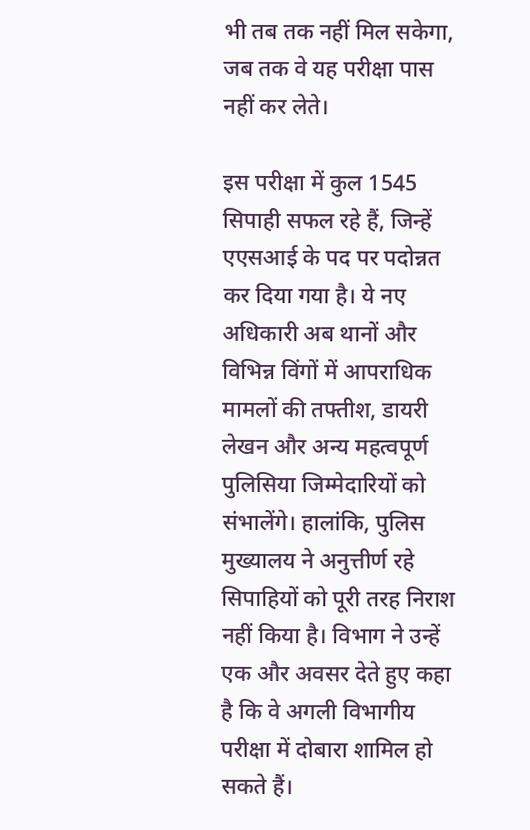भी तब तक नहीं मिल सकेगा, जब तक वे यह परीक्षा पास नहीं कर लेते।

इस परीक्षा में कुल 1545 सिपाही सफल रहे हैं, जिन्हें एएसआई के पद पर पदोन्नत कर दिया गया है। ये नए अधिकारी अब थानों और विभिन्न विंगों में आपराधिक मामलों की तफ्तीश, डायरी लेखन और अन्य महत्वपूर्ण पुलिसिया जिम्मेदारियों को संभालेंगे। हालांकि, पुलिस मुख्यालय ने अनुत्तीर्ण रहे सिपाहियों को पूरी तरह निराश नहीं किया है। विभाग ने उन्हें एक और अवसर देते हुए कहा है कि वे अगली विभागीय परीक्षा में दोबारा शामिल हो सकते हैं।